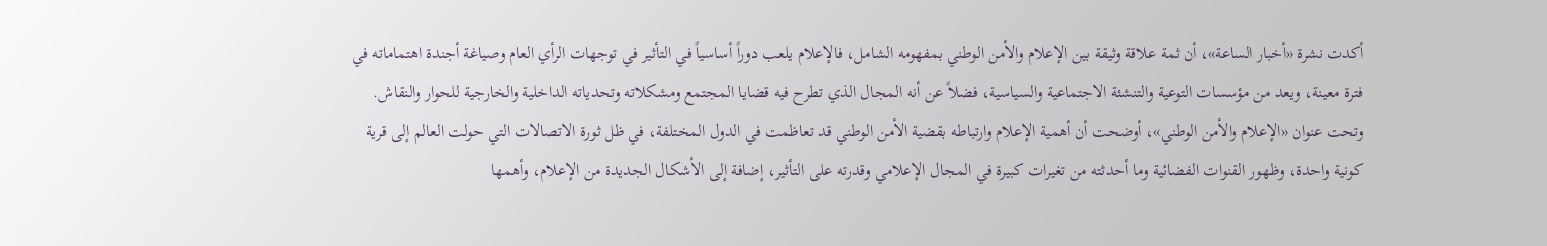أكدت نشرة «أخبار الساعة»، أن ثمة علاقة وثيقة بين الإعلام والأمن الوطني بمفهومه الشامل، فالإعلام يلعب دوراً أساسياً في التأثير في توجهات الرأي العام وصياغة أجندة اهتماماته في فترة معينة، ويعد من مؤسسات التوعية والتنشئة الاجتماعية والسياسية، فضلاً عن أنه المجال الذي تطرح فيه قضايا المجتمع ومشكلاته وتحدياته الداخلية والخارجية للحوار والنقاش.
وتحت عنوان «الإعلام والأمن الوطني»، أوضحت أن أهمية الإعلام وارتباطه بقضية الأمن الوطني قد تعاظمت في الدول المختلفة، في ظل ثورة الاتصالات التي حولت العالم إلى قرية كونية واحدة، وظهور القنوات الفضائية وما أحدثته من تغيرات كبيرة في المجال الإعلامي وقدرته على التأثير، إضافة إلى الأشكال الجديدة من الإعلام، وأهمها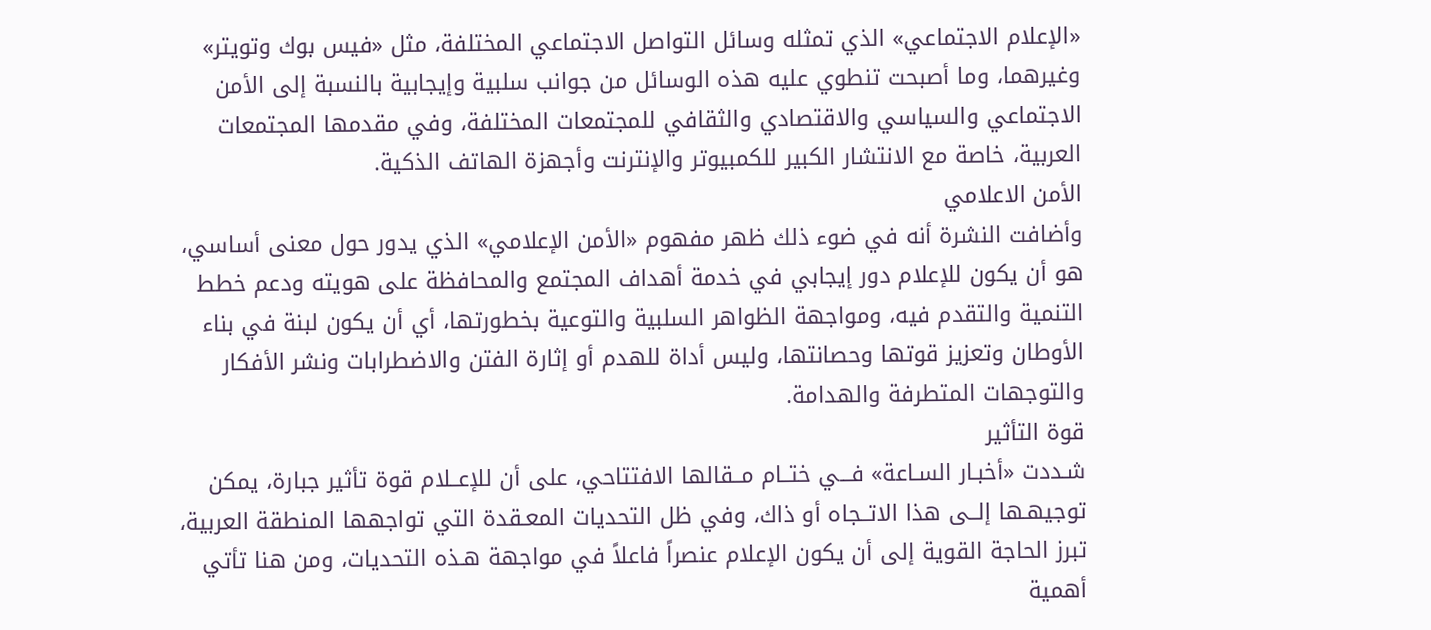«الإعلام الاجتماعي» الذي تمثله وسائل التواصل الاجتماعي المختلفة، مثل «فيس بوك وتويتر» وغيرهما، وما أصبحت تنطوي عليه هذه الوسائل من جوانب سلبية وإيجابية بالنسبة إلى الأمن الاجتماعي والسياسي والاقتصادي والثقافي للمجتمعات المختلفة، وفي مقدمها المجتمعات العربية، خاصة مع الانتشار الكبير للكمبيوتر والإنترنت وأجهزة الهاتف الذكية.
الأمن الاعلامي
وأضافت النشرة أنه في ضوء ذلك ظهر مفهوم «الأمن الإعلامي» الذي يدور حول معنى أساسي، هو أن يكون للإعلام دور إيجابي في خدمة أهداف المجتمع والمحافظة على هويته ودعم خطط التنمية والتقدم فيه، ومواجهة الظواهر السلبية والتوعية بخطورتها، أي أن يكون لبنة في بناء الأوطان وتعزيز قوتها وحصانتها، وليس أداة للهدم أو إثارة الفتن والاضطرابات ونشر الأفكار والتوجهات المتطرفة والهدامة.
قوة التأثير
شـددت «أخبـار السـاعة» فـــي ختــام مــقالها الافتتاحي، على أن للإعــلام قوة تأثير جبارة، يمكن توجيهـها إلــى هذا الاتــجاه أو ذاك، وفي ظل التحديات المعـقدة التي تواجهها المنطقة العربية، تبرز الحاجة القوية إلى أن يكون الإعلام عنصراً فاعلاً في مواجهة هـذه التحديات، ومن هنا تأتي أهمية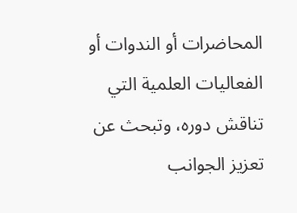المحاضرات أو الندوات أو الفعاليات العلمية التي تناقش دوره، وتبحث عن تعزيز الجوانب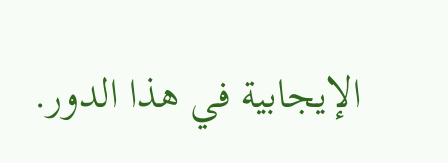الإيجابية في هذا الدور.